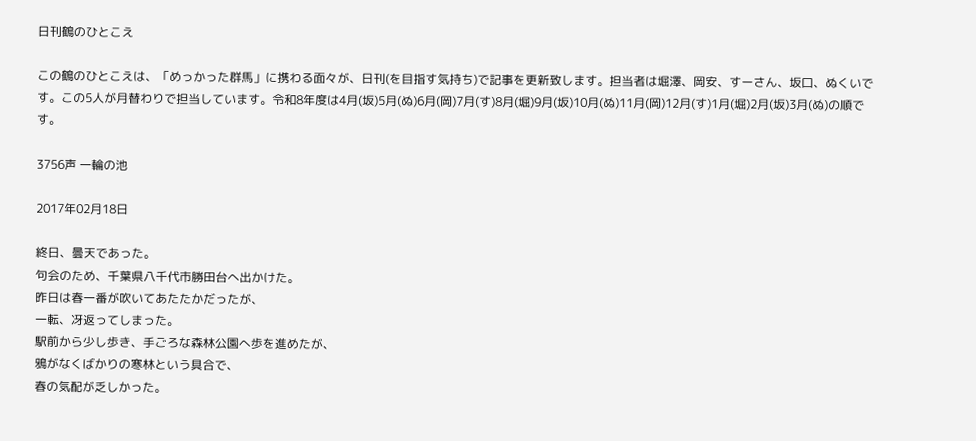日刊鶴のひとこえ

この鶴のひとこえは、「めっかった群馬」に携わる面々が、日刊(を目指す気持ち)で記事を更新致します。担当者は堀澤、岡安、すーさん、坂口、ぬくいです。この5人が月替わりで担当しています。令和8年度は4月(坂)5月(ぬ)6月(岡)7月(す)8月(堀)9月(坂)10月(ぬ)11月(岡)12月(す)1月(堀)2月(坂)3月(ぬ)の順です。

3756声 一輪の池

2017年02月18日

終日、曇天であった。
句会のため、千葉県八千代市勝田台へ出かけた。
昨日は春一番が吹いてあたたかだったが、
一転、冴返ってしまった。
駅前から少し歩き、手ごろな森林公園へ歩を進めたが、
鴉がなくばかりの寒林という具合で、
春の気配が乏しかった。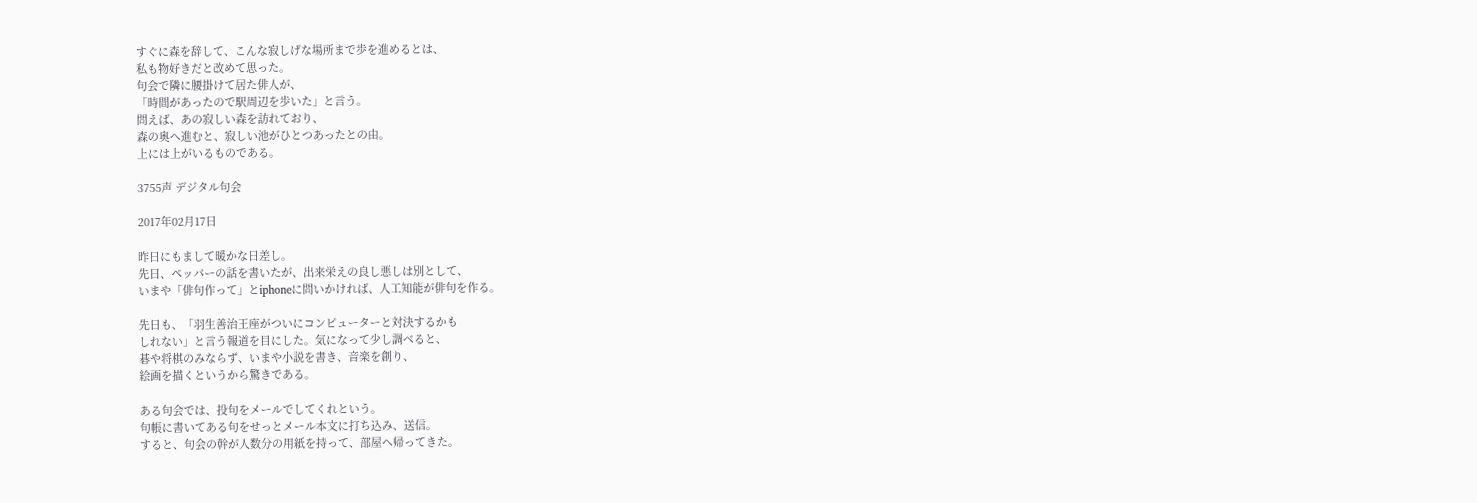すぐに森を辞して、こんな寂しげな場所まで歩を進めるとは、
私も物好きだと改めて思った。
句会で隣に腰掛けて居た俳人が、
「時間があったので駅周辺を歩いた」と言う。
問えば、あの寂しい森を訪れており、
森の奥へ進むと、寂しい池がひとつあったとの由。
上には上がいるものである。

3755声 デジタル句会

2017年02月17日

昨日にもまして暖かな日差し。
先日、ペッパーの話を書いたが、出来栄えの良し悪しは別として、
いまや「俳句作って」とiphoneに問いかければ、人工知能が俳句を作る。

先日も、「羽生善治王座がついにコンピューターと対決するかも
しれない」と言う報道を目にした。気になって少し調べると、
碁や将棋のみならず、いまや小説を書き、音楽を創り、
絵画を描くというから驚きである。

ある句会では、投句をメールでしてくれという。
句帳に書いてある句をせっとメール本文に打ち込み、送信。
すると、句会の幹が人数分の用紙を持って、部屋へ帰ってきた。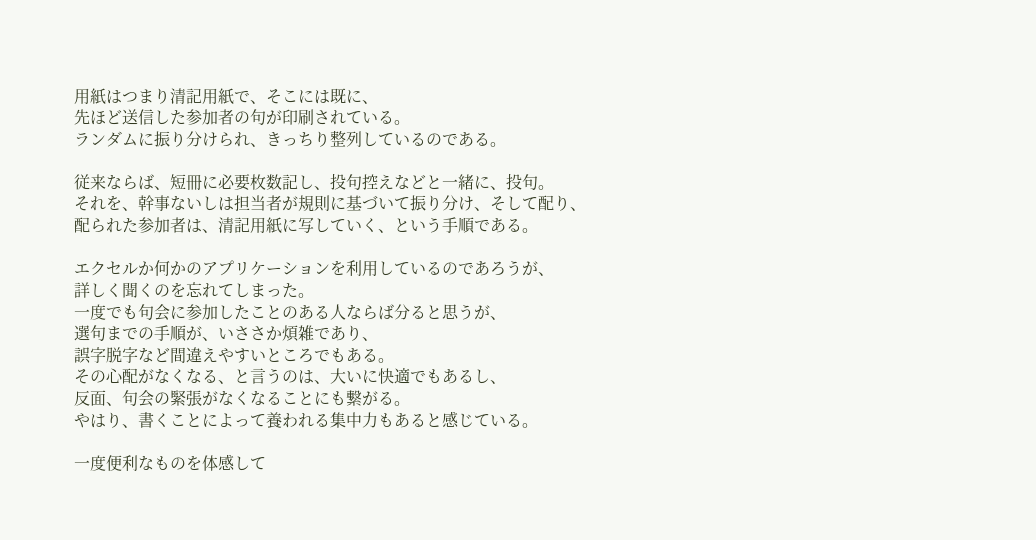用紙はつまり清記用紙で、そこには既に、
先ほど送信した参加者の句が印刷されている。
ランダムに振り分けられ、きっちり整列しているのである。

従来ならば、短冊に必要枚数記し、投句控えなどと一緒に、投句。
それを、幹事ないしは担当者が規則に基づいて振り分け、そして配り、
配られた参加者は、清記用紙に写していく、という手順である。

エクセルか何かのアプリケーションを利用しているのであろうが、
詳しく聞くのを忘れてしまった。
一度でも句会に参加したことのある人ならば分ると思うが、
選句までの手順が、いささか煩雑であり、
誤字脱字など間違えやすいところでもある。
その心配がなくなる、と言うのは、大いに快適でもあるし、
反面、句会の緊張がなくなることにも繋がる。
やはり、書くことによって養われる集中力もあると感じている。

一度便利なものを体感して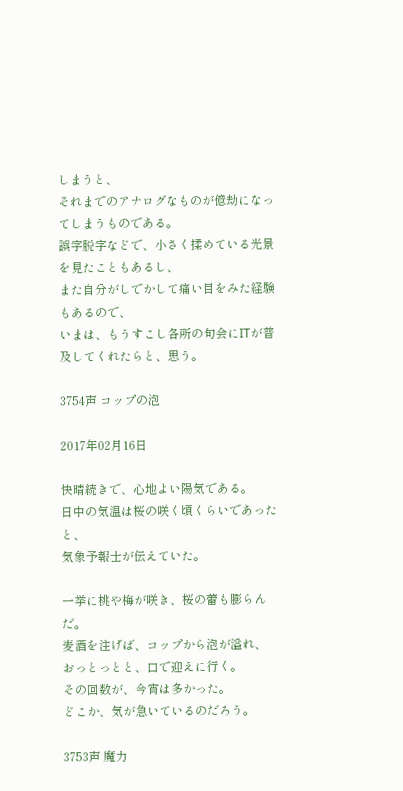しまうと、
それまでのアナログなものが億劫になってしまうものである。
誤字脱字などで、小さく揉めている光景を見たこともあるし、
また自分がしでかして痛い目をみた経験もあるので、
いまは、もうすこし各所の句会にITが普及してくれたらと、思う。

3754声 コップの泡

2017年02月16日

快晴続きで、心地よい陽気である。
日中の気温は桜の咲く頃くらいであったと、
気象予報士が伝えていた。

一挙に桃や梅が咲き、桜の蕾も膨らんだ。
麦酒を注げば、コップから泡が溢れ、
おっとっとと、口で迎えに行く。
その回数が、今宵は多かった。
どこか、気が急いているのだろう。

3753声 魔力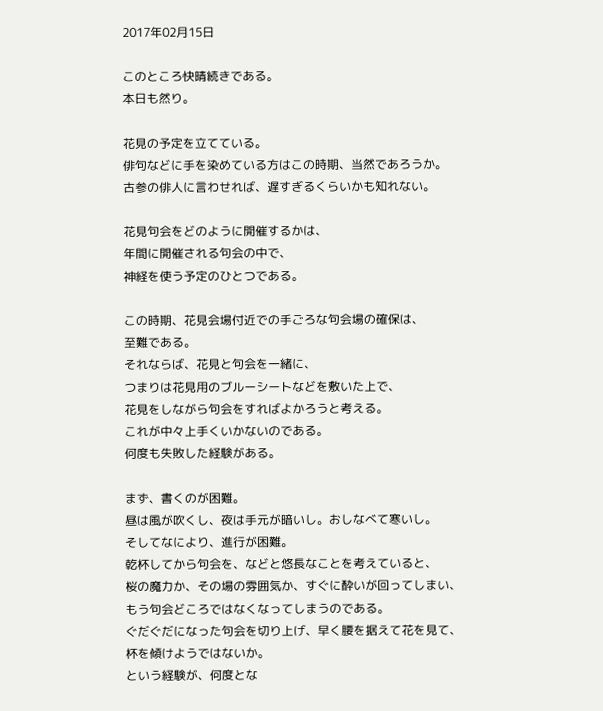2017年02月15日

このところ快晴続きである。
本日も然り。

花見の予定を立てている。
俳句などに手を染めている方はこの時期、当然であろうか。
古参の俳人に言わせれば、遅すぎるくらいかも知れない。

花見句会をどのように開催するかは、
年間に開催される句会の中で、
神経を使う予定のひとつである。

この時期、花見会場付近での手ごろな句会場の確保は、
至難である。
それならば、花見と句会を一緒に、
つまりは花見用のブルーシートなどを敷いた上で、
花見をしながら句会をすればよかろうと考える。
これが中々上手くいかないのである。
何度も失敗した経験がある。

まず、書くのが困難。
昼は風が吹くし、夜は手元が暗いし。おしなべて寒いし。
そしてなにより、進行が困難。
乾杯してから句会を、などと悠長なことを考えていると、
桜の魔力か、その場の雰囲気か、すぐに酔いが回ってしまい、
もう句会どころではなくなってしまうのである。
ぐだぐだになった句会を切り上げ、早く腰を据えて花を見て、
杯を傾けようではないか。
という経験が、何度とな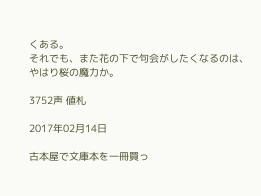くある。
それでも、また花の下で句会がしたくなるのは、
やはり桜の魔力か。

3752声 値札

2017年02月14日

古本屋で文庫本を一冊買っ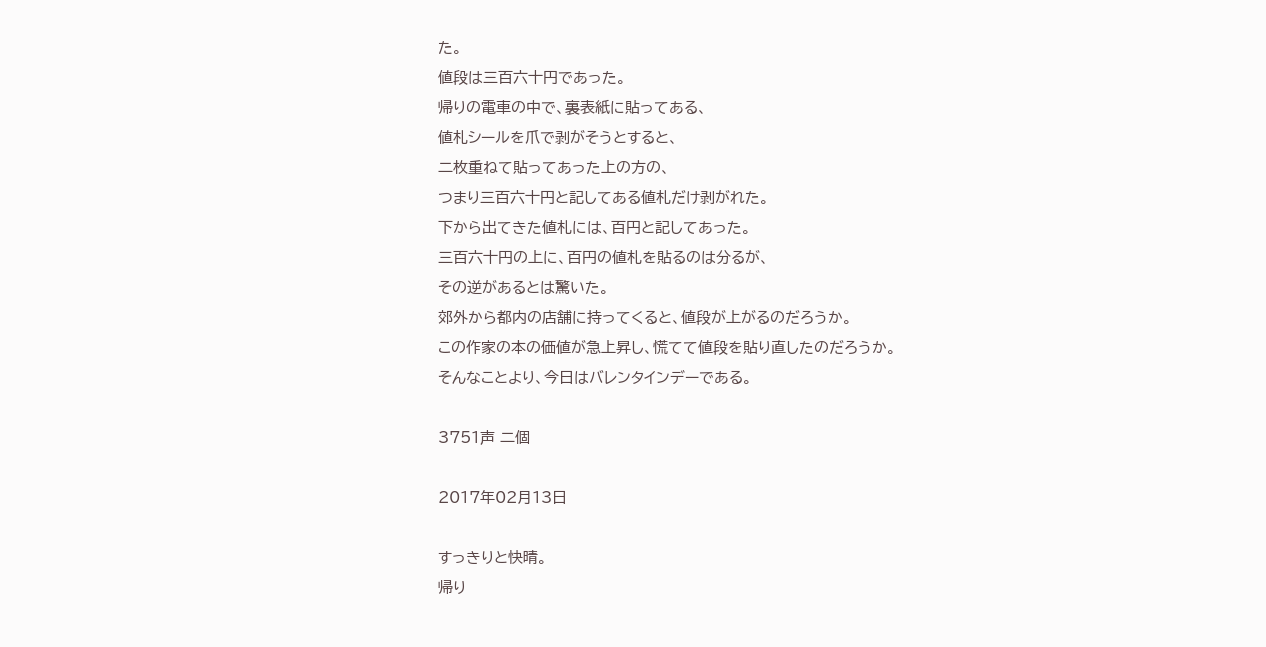た。
値段は三百六十円であった。
帰りの電車の中で、裏表紙に貼ってある、
値札シールを爪で剥がそうとすると、
二枚重ねて貼ってあった上の方の、
つまり三百六十円と記してある値札だけ剥がれた。
下から出てきた値札には、百円と記してあった。
三百六十円の上に、百円の値札を貼るのは分るが、
その逆があるとは驚いた。
郊外から都内の店舗に持ってくると、値段が上がるのだろうか。
この作家の本の価値が急上昇し、慌てて値段を貼り直したのだろうか。
そんなことより、今日はバレンタインデーである。

3751声 二個

2017年02月13日

すっきりと快晴。
帰り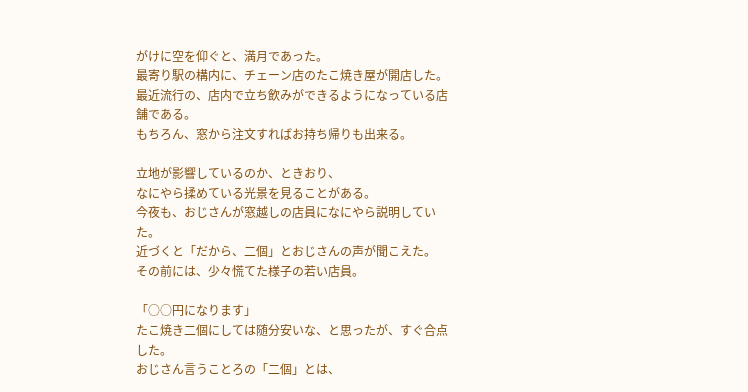がけに空を仰ぐと、満月であった。
最寄り駅の構内に、チェーン店のたこ焼き屋が開店した。
最近流行の、店内で立ち飲みができるようになっている店舗である。
もちろん、窓から注文すればお持ち帰りも出来る。

立地が影響しているのか、ときおり、
なにやら揉めている光景を見ることがある。
今夜も、おじさんが窓越しの店員になにやら説明していた。
近づくと「だから、二個」とおじさんの声が聞こえた。
その前には、少々慌てた様子の若い店員。

「○○円になります」
たこ焼き二個にしては随分安いな、と思ったが、すぐ合点した。
おじさん言うことろの「二個」とは、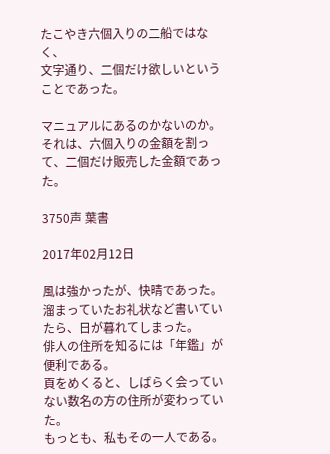たこやき六個入りの二船ではなく、
文字通り、二個だけ欲しいということであった。

マニュアルにあるのかないのか。
それは、六個入りの金額を割って、二個だけ販売した金額であった。

3750声 葉書

2017年02月12日

風は強かったが、快晴であった。
溜まっていたお礼状など書いていたら、日が暮れてしまった。
俳人の住所を知るには「年鑑」が便利である。
頁をめくると、しばらく会っていない数名の方の住所が変わっていた。
もっとも、私もその一人である。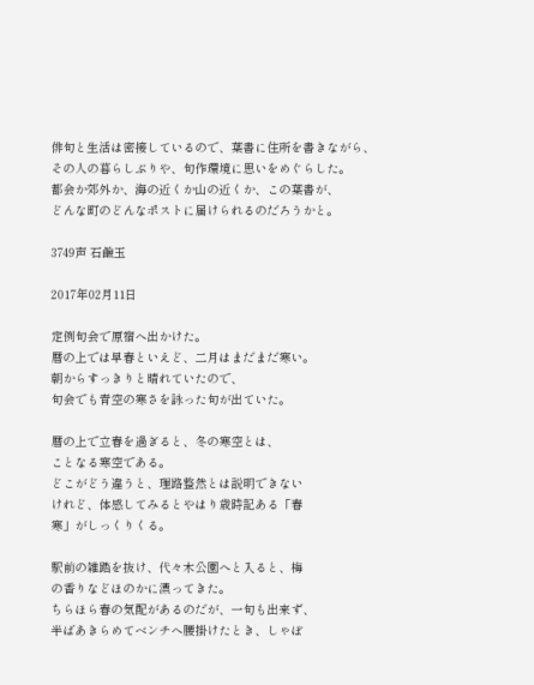俳句と生活は密接しているので、葉書に住所を書きながら、
その人の暮らしぶりや、句作環境に思いをめぐらした。
都会か郊外か、海の近くか山の近くか、この葉書が、
どんな町のどんなポストに届けられるのだろうかと。

3749声 石鹼玉

2017年02月11日

定例句会で原宿へ出かけた。
暦の上では早春といえど、二月はまだまだ寒い。
朝からすっきりと晴れていたので、
句会でも青空の寒さを詠った句が出ていた。

暦の上で立春を過ぎると、冬の寒空とは、
ことなる寒空である。
どこがどう違うと、理路整然とは説明できない
けれど、体感してみるとやはり歳時記ある「春
寒」がしっくりくる。

駅前の雑踏を抜け、代々木公園へと入ると、梅
の香りなどほのかに漂ってきた。
ちらほら春の気配があるのだが、一句も出来ず、
半ばあきらめてベンチへ腰掛けたとき、しゃぼ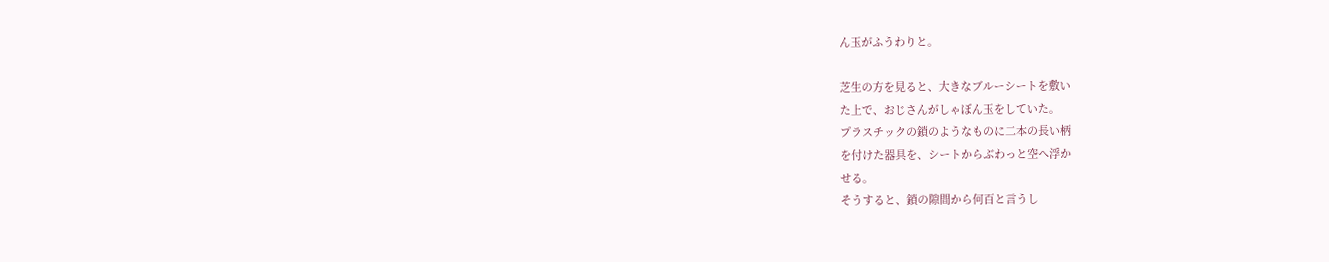ん玉がふうわりと。

芝生の方を見ると、大きなブルーシートを敷い
た上で、おじさんがしゃぼん玉をしていた。
プラスチックの鎖のようなものに二本の長い柄
を付けた器具を、シートからぶわっと空へ浮か
せる。
そうすると、鎖の隙間から何百と言うし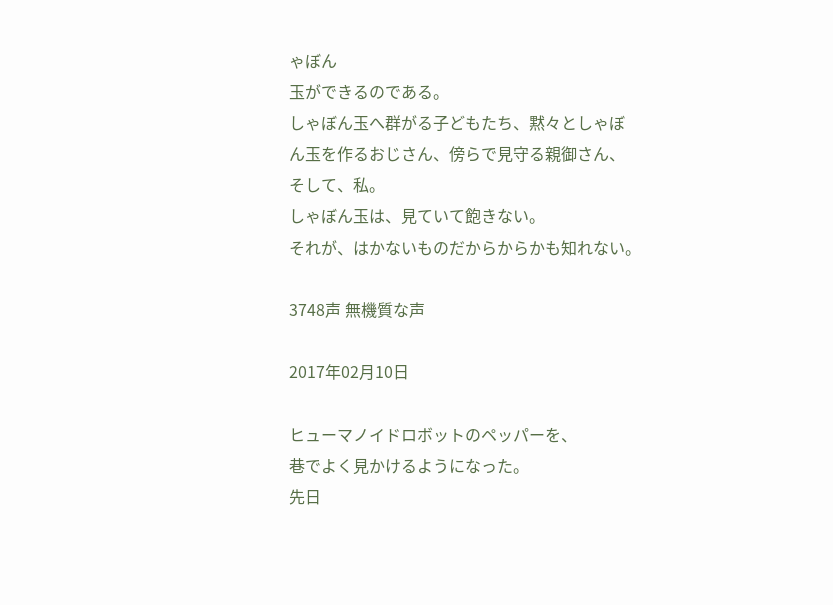ゃぼん
玉ができるのである。
しゃぼん玉へ群がる子どもたち、黙々としゃぼ
ん玉を作るおじさん、傍らで見守る親御さん、
そして、私。
しゃぼん玉は、見ていて飽きない。
それが、はかないものだからからかも知れない。

3748声 無機質な声

2017年02月10日

ヒューマノイドロボットのペッパーを、
巷でよく見かけるようになった。
先日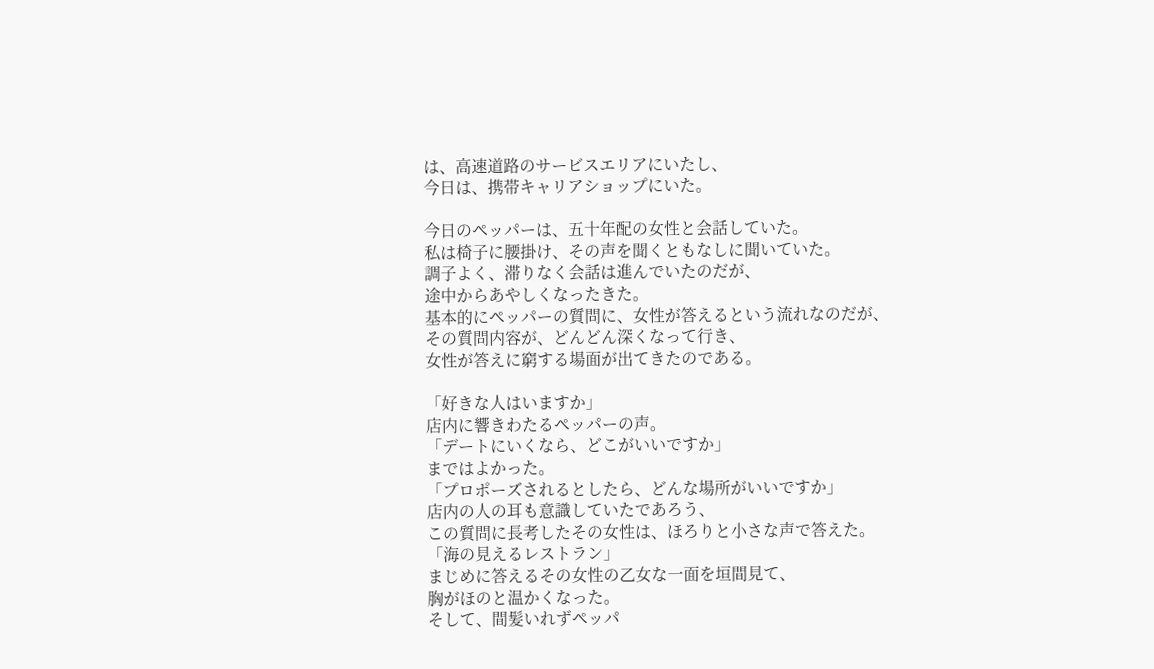は、高速道路のサービスエリアにいたし、
今日は、携帯キャリアショップにいた。

今日のペッパーは、五十年配の女性と会話していた。
私は椅子に腰掛け、その声を聞くともなしに聞いていた。
調子よく、滞りなく会話は進んでいたのだが、
途中からあやしくなったきた。
基本的にペッパーの質問に、女性が答えるという流れなのだが、
その質問内容が、どんどん深くなって行き、
女性が答えに窮する場面が出てきたのである。

「好きな人はいますか」
店内に響きわたるペッパーの声。
「デートにいくなら、どこがいいですか」
まではよかった。
「プロポーズされるとしたら、どんな場所がいいですか」
店内の人の耳も意識していたであろう、
この質問に長考したその女性は、ほろりと小さな声で答えた。
「海の見えるレストラン」
まじめに答えるその女性の乙女な一面を垣間見て、
胸がほのと温かくなった。
そして、間髪いれずペッパ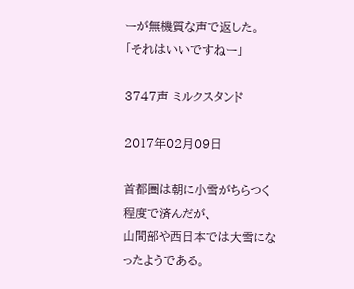ーが無機質な声で返した。
「それはいいですねー」

3747声 ミルクスタンド

2017年02月09日

首都圏は朝に小雪がちらつく程度で済んだが、
山間部や西日本では大雪になったようである。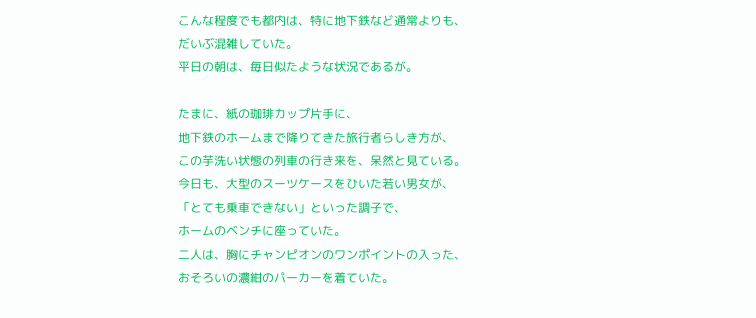こんな程度でも都内は、特に地下鉄など通常よりも、
だいぶ混雑していた。
平日の朝は、毎日似たような状況であるが。

たまに、紙の珈琲カップ片手に、
地下鉄のホームまで降りてきた旅行者らしき方が、
この芋洗い状態の列車の行き来を、呆然と見ている。
今日も、大型のスーツケースをひいた若い男女が、
「とても乗車できない」といった調子で、
ホームのベンチに座っていた。
二人は、胸にチャンピオンのワンポイントの入った、
おそろいの濃紺のパーカーを着ていた。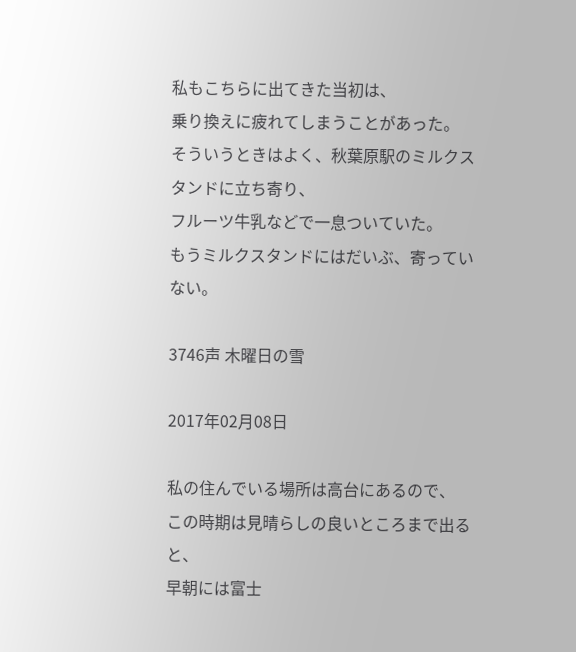私もこちらに出てきた当初は、
乗り換えに疲れてしまうことがあった。
そういうときはよく、秋葉原駅のミルクスタンドに立ち寄り、
フルーツ牛乳などで一息ついていた。
もうミルクスタンドにはだいぶ、寄っていない。

3746声 木曜日の雪

2017年02月08日

私の住んでいる場所は高台にあるので、
この時期は見晴らしの良いところまで出ると、
早朝には富士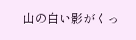山の白い影がくっ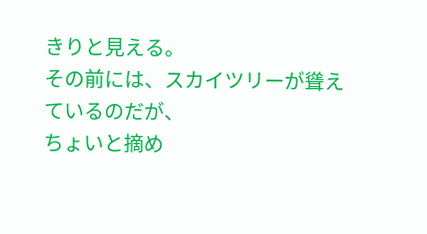きりと見える。
その前には、スカイツリーが聳えているのだが、
ちょいと摘め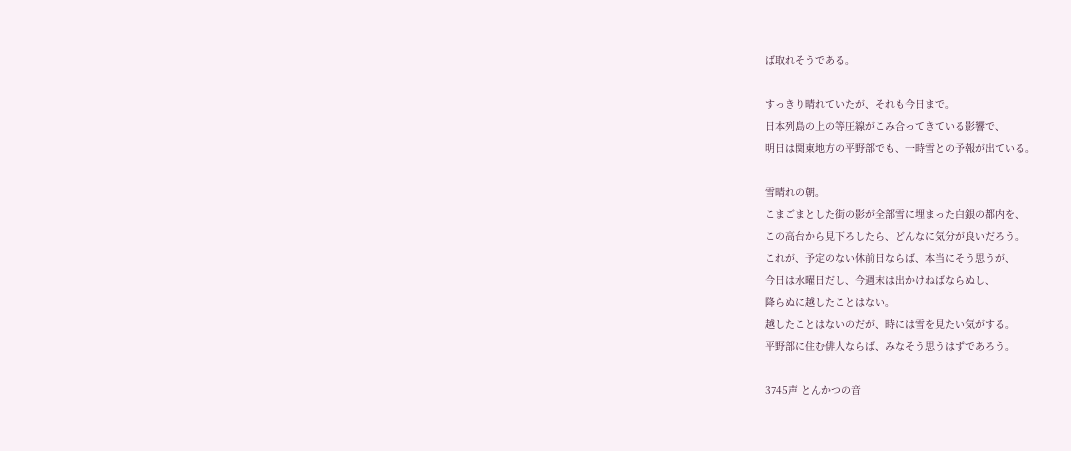ば取れそうである。

すっきり晴れていたが、それも今日まで。
日本列島の上の等圧線がこみ合ってきている影響で、
明日は関東地方の平野部でも、一時雪との予報が出ている。

雪晴れの朝。
こまごまとした街の影が全部雪に埋まった白銀の都内を、
この高台から見下ろしたら、どんなに気分が良いだろう。
これが、予定のない休前日ならば、本当にそう思うが、
今日は水曜日だし、今週末は出かけねばならぬし、
降らぬに越したことはない。
越したことはないのだが、時には雪を見たい気がする。
平野部に住む俳人ならば、みなそう思うはずであろう。

3745声 とんかつの音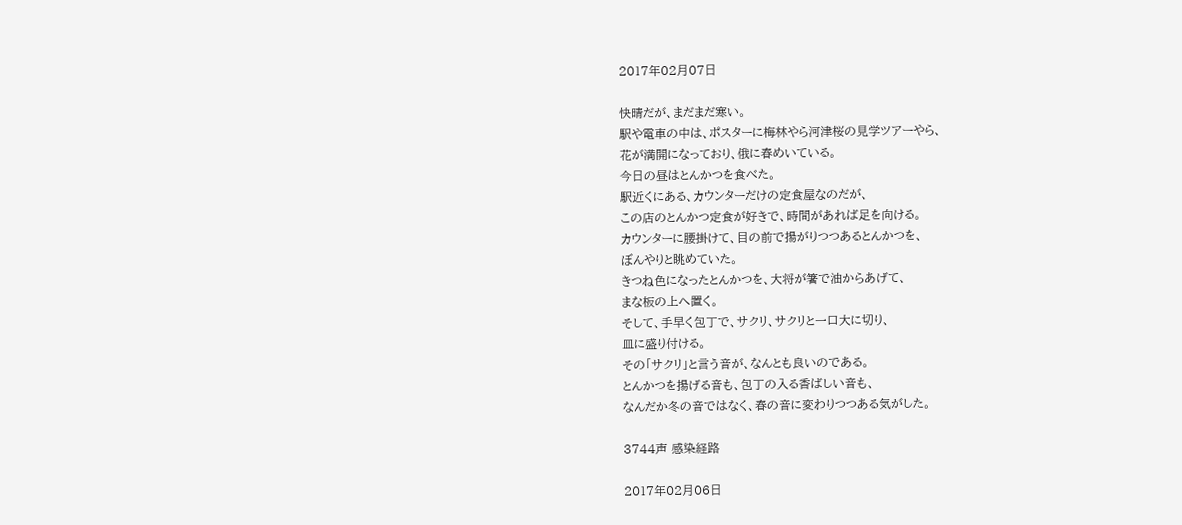2017年02月07日

快晴だが、まだまだ寒い。
駅や電車の中は、ポスターに梅林やら河津桜の見学ツアーやら、
花が満開になっており、俄に春めいている。
今日の昼はとんかつを食べた。
駅近くにある、カウンターだけの定食屋なのだが、
この店のとんかつ定食が好きで、時間があれば足を向ける。
カウンターに腰掛けて、目の前で揚がりつつあるとんかつを、
ぼんやりと眺めていた。
きつね色になったとんかつを、大将が箸で油からあげて、
まな板の上へ置く。
そして、手早く包丁で、サクリ、サクリと一口大に切り、
皿に盛り付ける。
その「サクリ」と言う音が、なんとも良いのである。
とんかつを揚げる音も、包丁の入る香ばしい音も、
なんだか冬の音ではなく、春の音に変わりつつある気がした。

3744声 感染経路

2017年02月06日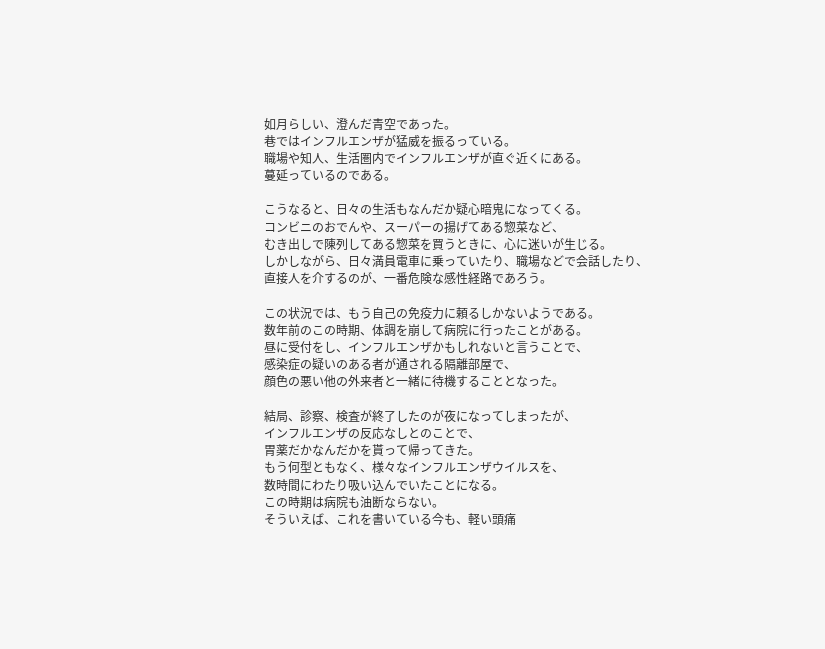如月らしい、澄んだ青空であった。
巷ではインフルエンザが猛威を振るっている。
職場や知人、生活圏内でインフルエンザが直ぐ近くにある。
蔓延っているのである。

こうなると、日々の生活もなんだか疑心暗鬼になってくる。
コンビニのおでんや、スーパーの揚げてある惣菜など、
むき出しで陳列してある惣菜を買うときに、心に迷いが生じる。
しかしながら、日々満員電車に乗っていたり、職場などで会話したり、
直接人を介するのが、一番危険な感性経路であろう。

この状況では、もう自己の免疫力に頼るしかないようである。
数年前のこの時期、体調を崩して病院に行ったことがある。
昼に受付をし、インフルエンザかもしれないと言うことで、
感染症の疑いのある者が通される隔離部屋で、
顔色の悪い他の外来者と一緒に待機することとなった。

結局、診察、検査が終了したのが夜になってしまったが、
インフルエンザの反応なしとのことで、
胃薬だかなんだかを貰って帰ってきた。
もう何型ともなく、様々なインフルエンザウイルスを、
数時間にわたり吸い込んでいたことになる。
この時期は病院も油断ならない。
そういえば、これを書いている今も、軽い頭痛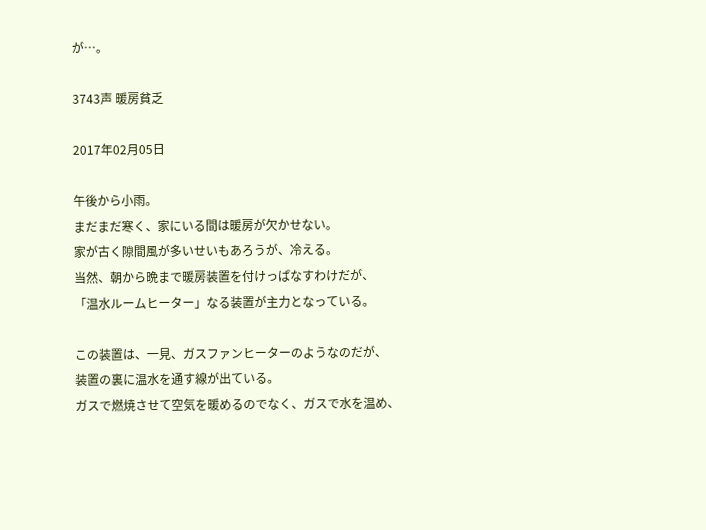が…。

3743声 暖房貧乏

2017年02月05日

午後から小雨。
まだまだ寒く、家にいる間は暖房が欠かせない。
家が古く隙間風が多いせいもあろうが、冷える。
当然、朝から晩まで暖房装置を付けっぱなすわけだが、
「温水ルームヒーター」なる装置が主力となっている。

この装置は、一見、ガスファンヒーターのようなのだが、
装置の裏に温水を通す線が出ている。
ガスで燃焼させて空気を暖めるのでなく、ガスで水を温め、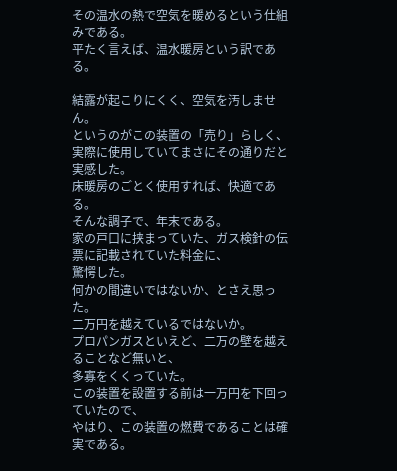その温水の熱で空気を暖めるという仕組みである。
平たく言えば、温水暖房という訳である。

結露が起こりにくく、空気を汚しません。
というのがこの装置の「売り」らしく、
実際に使用していてまさにその通りだと実感した。
床暖房のごとく使用すれば、快適である。
そんな調子で、年末である。
家の戸口に挟まっていた、ガス検針の伝票に記載されていた料金に、
驚愕した。
何かの間違いではないか、とさえ思った。
二万円を越えているではないか。
プロパンガスといえど、二万の壁を越えることなど無いと、
多寡をくくっていた。
この装置を設置する前は一万円を下回っていたので、
やはり、この装置の燃費であることは確実である。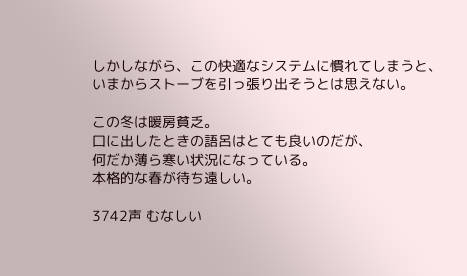しかしながら、この快適なシステムに慣れてしまうと、
いまからストーブを引っ張り出そうとは思えない。

この冬は暖房貧乏。
口に出したときの語呂はとても良いのだが、
何だか薄ら寒い状況になっている。
本格的な春が待ち遠しい。

3742声 むなしい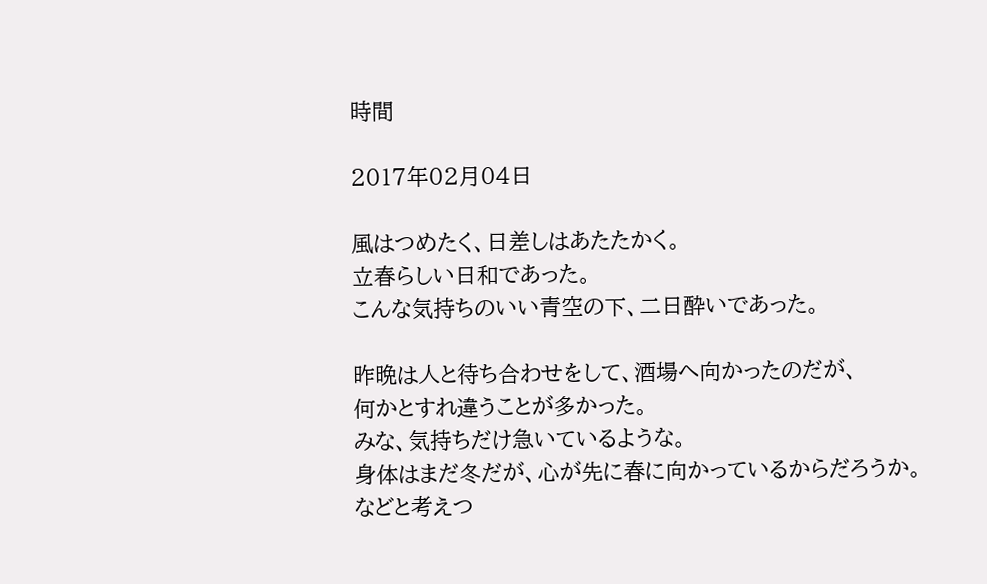時間

2017年02月04日

風はつめたく、日差しはあたたかく。
立春らしい日和であった。
こんな気持ちのいい青空の下、二日酔いであった。

昨晩は人と待ち合わせをして、酒場へ向かったのだが、
何かとすれ違うことが多かった。
みな、気持ちだけ急いているような。
身体はまだ冬だが、心が先に春に向かっているからだろうか。
などと考えつ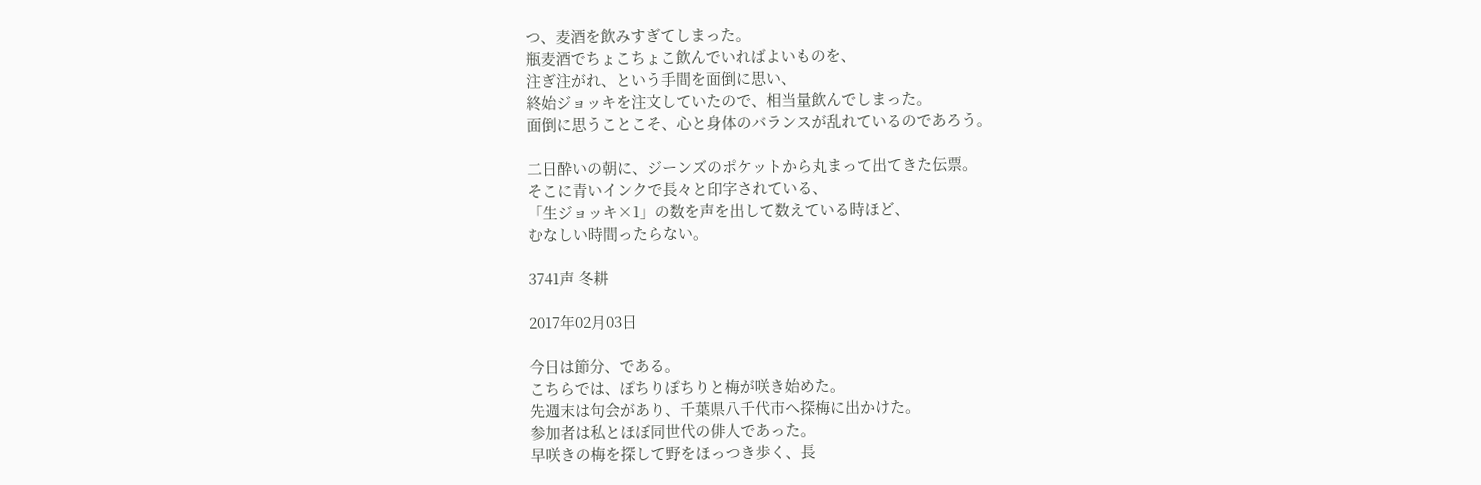つ、麦酒を飲みすぎてしまった。
瓶麦酒でちょこちょこ飲んでいればよいものを、
注ぎ注がれ、という手間を面倒に思い、
終始ジョッキを注文していたので、相当量飲んでしまった。
面倒に思うことこそ、心と身体のバランスが乱れているのであろう。

二日酔いの朝に、ジーンズのポケットから丸まって出てきた伝票。
そこに青いインクで長々と印字されている、
「生ジョッキ×1」の数を声を出して数えている時ほど、
むなしい時間ったらない。

3741声 冬耕

2017年02月03日

今日は節分、である。
こちらでは、ぽちりぽちりと梅が咲き始めた。
先週末は句会があり、千葉県八千代市へ探梅に出かけた。
参加者は私とほぼ同世代の俳人であった。
早咲きの梅を探して野をほっつき歩く、長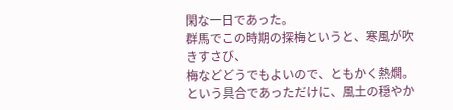閑な一日であった。
群馬でこの時期の探梅というと、寒風が吹きすさび、
梅などどうでもよいので、ともかく熱燗。
という具合であっただけに、風土の穏やか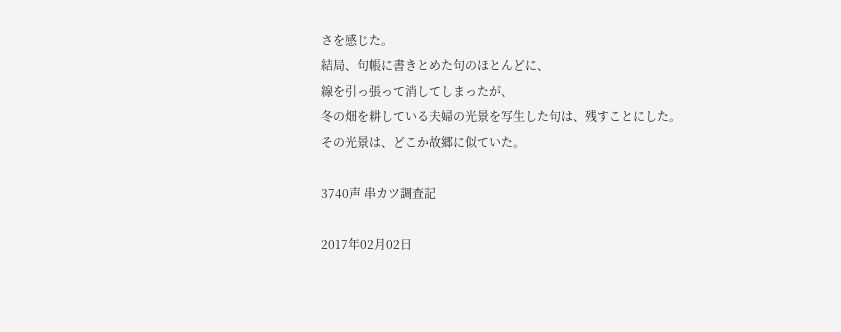さを感じた。
結局、句帳に書きとめた句のほとんどに、
線を引っ張って消してしまったが、
冬の畑を耕している夫婦の光景を写生した句は、残すことにした。
その光景は、どこか故郷に似ていた。

3740声 串カツ調査記

2017年02月02日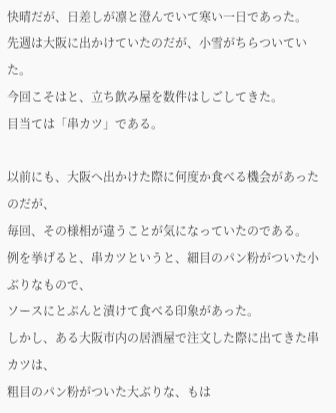快晴だが、日差しが凛と澄んでいて寒い一日であった。
先週は大阪に出かけていたのだが、小雪がちらついていた。
今回こそはと、立ち飲み屋を数件はしごしてきた。
目当ては「串カツ」である。

以前にも、大阪へ出かけた際に何度か食べる機会があったのだが、
毎回、その様相が違うことが気になっていたのである。
例を挙げると、串カツというと、細目のパン粉がついた小ぶりなもので、
ソースにとぷんと漬けて食べる印象があった。
しかし、ある大阪市内の居酒屋で注文した際に出てきた串カツは、
粗目のパン粉がついた大ぶりな、もは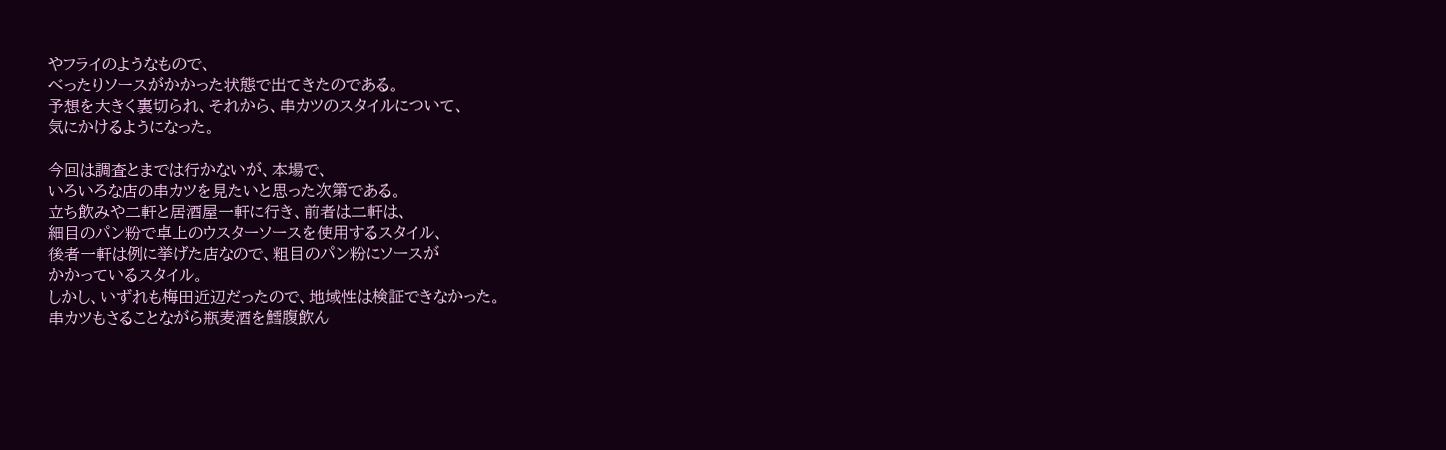やフライのようなもので、
べったりソースがかかった状態で出てきたのである。
予想を大きく裏切られ、それから、串カツのスタイルについて、
気にかけるようになった。

今回は調査とまでは行かないが、本場で、
いろいろな店の串カツを見たいと思った次第である。
立ち飲みや二軒と居酒屋一軒に行き、前者は二軒は、
細目のパン粉で卓上のウスターソースを使用するスタイル、
後者一軒は例に挙げた店なので、粗目のパン粉にソースが
かかっているスタイル。
しかし、いずれも梅田近辺だったので、地域性は検証できなかった。
串カツもさることながら瓶麦酒を鱈腹飲ん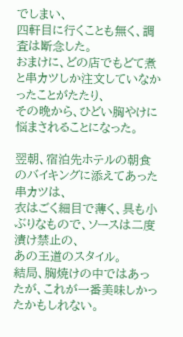でしまい、
四軒目に行くことも無く、調査は断念した。
おまけに、どの店でもどて煮と串カツしか注文していなかったことがたたり、
その晩から、ひどい胸やけに悩まされることになった。

翌朝、宿泊先ホテルの朝食のバイキングに添えてあった串カツは、
衣はごく細目で薄く、具も小ぶりなもので、ソースは二度漬け禁止の、
あの王道のスタイル。
結局、胸焼けの中ではあったが、これが一番美味しかったかもしれない。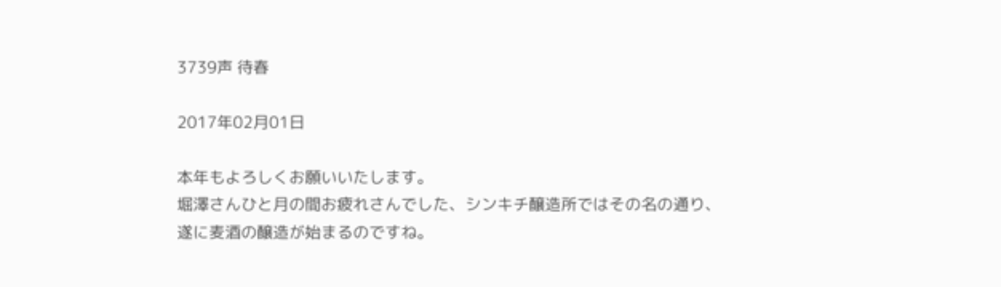3739声 待春

2017年02月01日

本年もよろしくお願いいたします。
堀澤さんひと月の間お疲れさんでした、シンキチ醸造所ではその名の通り、
遂に麦酒の醸造が始まるのですね。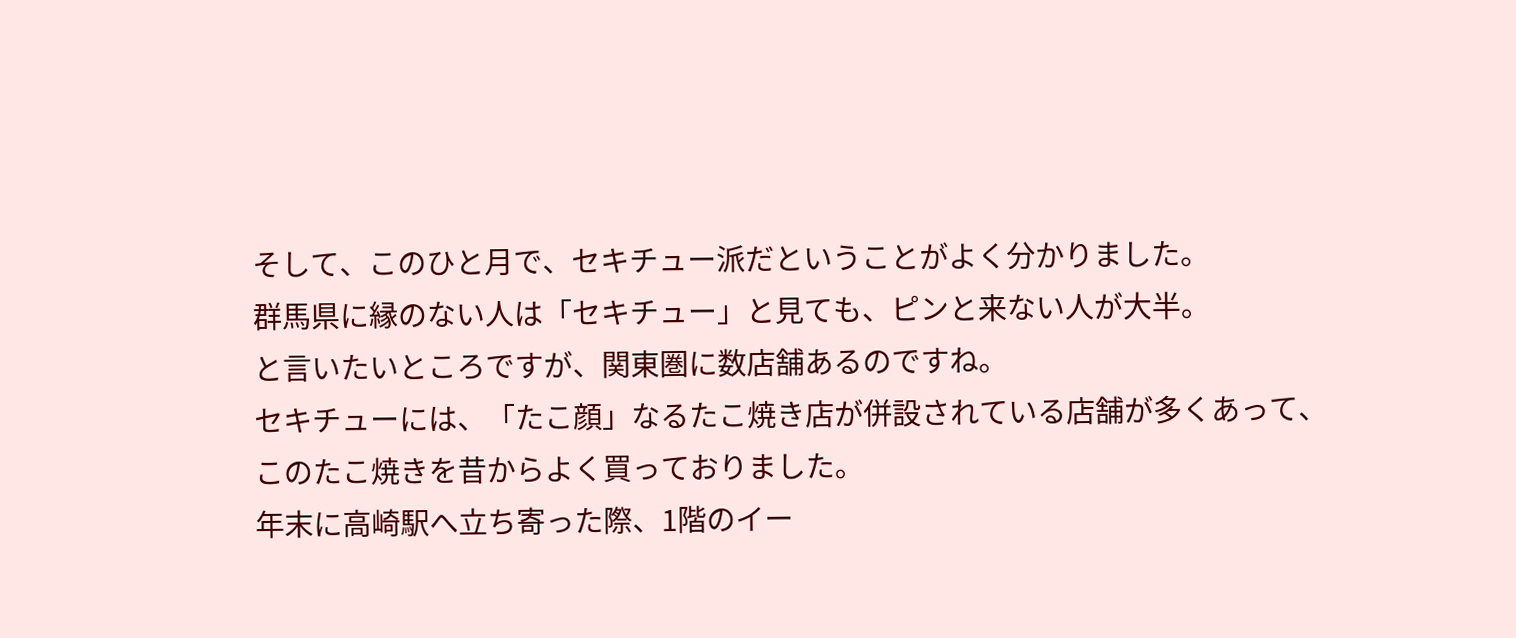そして、このひと月で、セキチュー派だということがよく分かりました。
群馬県に縁のない人は「セキチュー」と見ても、ピンと来ない人が大半。
と言いたいところですが、関東圏に数店舗あるのですね。
セキチューには、「たこ顔」なるたこ焼き店が併設されている店舗が多くあって、
このたこ焼きを昔からよく買っておりました。
年末に高崎駅へ立ち寄った際、1階のイー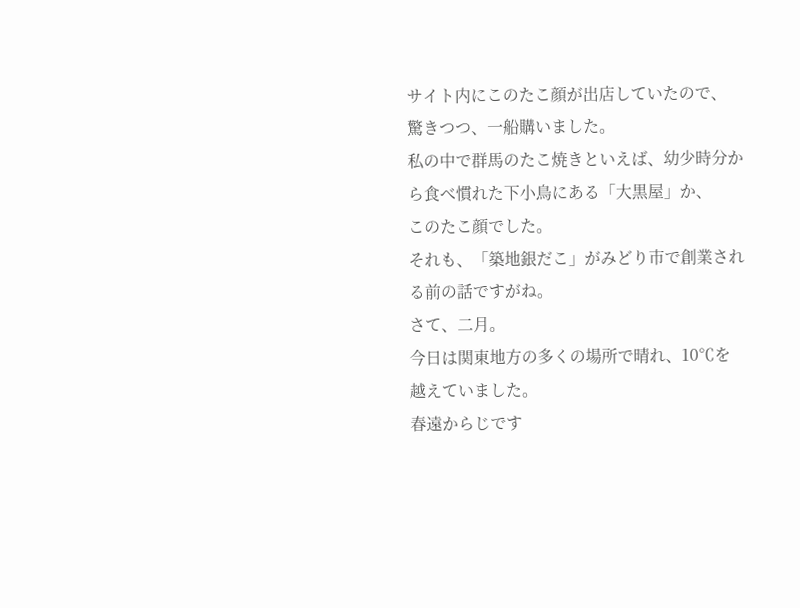サイト内にこのたこ顔が出店していたので、
驚きつつ、一船購いました。
私の中で群馬のたこ焼きといえば、幼少時分から食べ慣れた下小鳥にある「大黒屋」か、
このたこ顔でした。
それも、「築地銀だこ」がみどり市で創業される前の話ですがね。
さて、二月。
今日は関東地方の多くの場所で晴れ、10℃を越えていました。
春遠からじです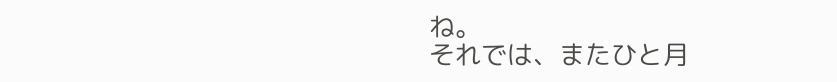ね。
それでは、またひと月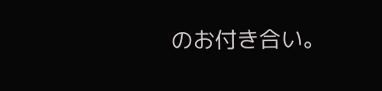のお付き合い。